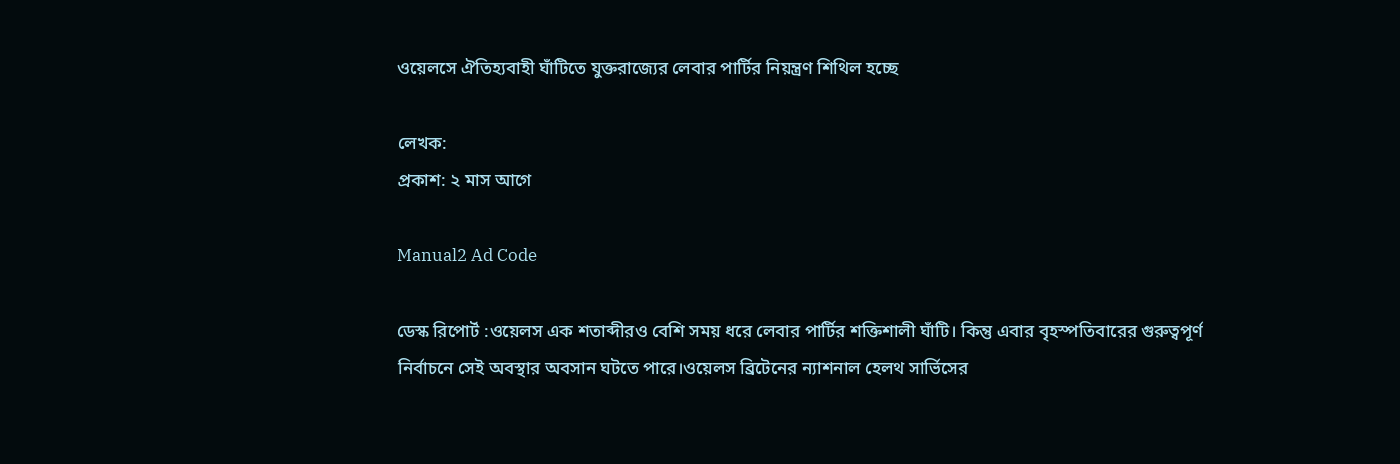ওয়েলসে ঐতিহ্যবাহী ঘাঁটিতে যুক্তরাজ্যের লেবার পার্টির নিয়ন্ত্রণ শিথিল হচ্ছে

লেখক:
প্রকাশ: ২ মাস আগে

Manual2 Ad Code

ডেস্ক রিপোর্ট :ওয়েলস এক শতাব্দীরও বেশি সময় ধরে লেবার পার্টির শক্তিশালী ঘাঁটি। কিন্তু এবার বৃহস্পতিবারের গুরুত্বপূর্ণ নির্বাচনে সেই অবস্থার অবসান ঘটতে পারে।ওয়েলস ব্রিটেনের ন্যাশনাল হেলথ সার্ভিসের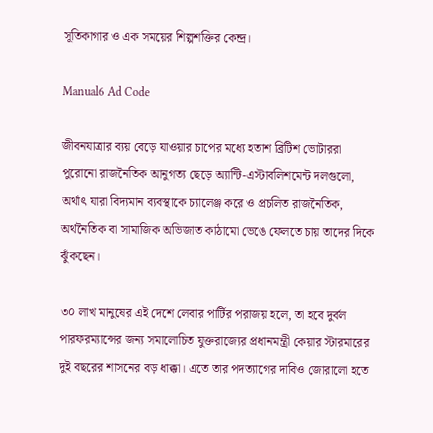সূতিকাগার ও এক সময়ের শিল্পশক্তির কেন্দ্র।

Manual6 Ad Code

জীবনযাত্রার ব্যয় বেড়ে যাওয়ার চাপের মধ্যে হতাশ ব্রিটিশ ভোটাররা পুরোনো রাজনৈতিক আনুগত্য ছেড়ে অ্যান্টি-এস্টাবলিশমেন্ট দলগুলো, অর্থাৎ যারা বিদ্যমান ব্যবস্থাকে চ্যালেঞ্জ করে ও প্রচলিত রাজনৈতিক, অর্থনৈতিক বা সামাজিক অভিজাত কাঠামো ভেঙে ফেলতে চায় তাদের দিকে ঝুঁকছেন।

৩০ লাখ মানুষের এই দেশে লেবার পার্টির পরাজয় হলে, তা হবে দুর্বল পারফরম্যান্সের জন্য সমালোচিত যুক্তরাজ্যের প্রধানমন্ত্রী কেয়ার স্টারমারের দুই বছরের শাসনের বড় ধাক্কা। এতে তার পদত্যাগের দাবিও জোরালো হতে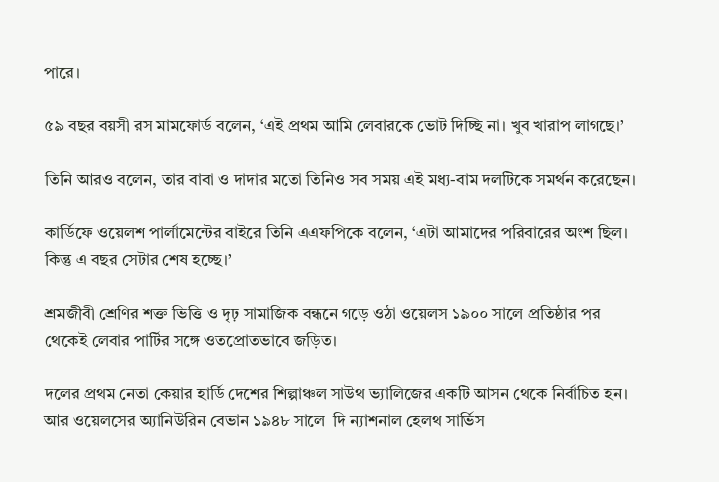পারে।

৫৯ বছর বয়সী রস মামফোর্ড বলেন, ‘এই প্রথম আমি লেবারকে ভোট দিচ্ছি না। খুব খারাপ লাগছে।’

তিনি আরও বলেন, তার বাবা ও দাদার মতো তিনিও সব সময় এই মধ্য-বাম দলটিকে সমর্থন করেছেন।

কার্ডিফে ওয়েলশ পার্লামেন্টের বাইরে তিনি এএফপিকে বলেন, ‘এটা আমাদের পরিবারের অংশ ছিল। কিন্তু এ বছর সেটার শেষ হচ্ছে।’

শ্রমজীবী শ্রেণির শক্ত ভিত্তি ও দৃঢ় সামাজিক বন্ধনে গড়ে ওঠা ওয়েলস ১৯০০ সালে প্রতিষ্ঠার পর থেকেই লেবার পার্টির সঙ্গে ওতপ্রোতভাবে জড়িত।

দলের প্রথম নেতা কেয়ার হার্ডি দেশের শিল্পাঞ্চল সাউথ ভ্যালিজের একটি আসন থেকে নির্বাচিত হন। আর ওয়েলসের অ্যানিউরিন বেভান ১৯৪৮ সালে  দি ন্যাশনাল হেলথ সার্ভিস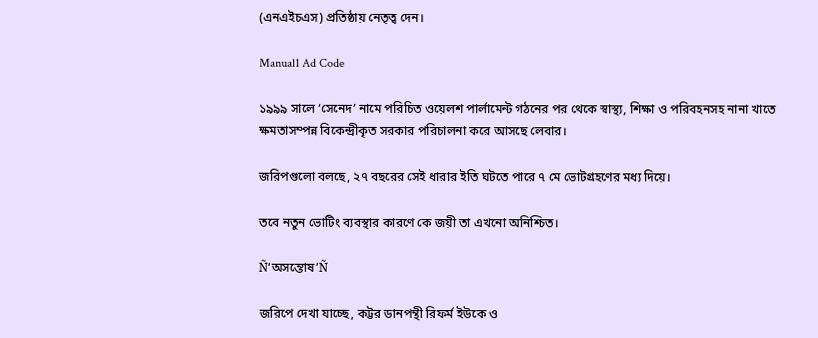(এনএইচএস) প্রতিষ্ঠায় নেতৃত্ব দেন।

Manual1 Ad Code

১৯৯৯ সালে ‘সেনেদ’ নামে পরিচিত ওয়েলশ পার্লামেন্ট গঠনের পর থেকে স্বাস্থ্য, শিক্ষা ও পরিবহনসহ নানা খাতে ক্ষমতাসম্পন্ন বিকেন্দ্রীকৃত সরকার পরিচালনা করে আসছে লেবার।

জরিপগুলো বলছে, ২৭ বছরের সেই ধারার ইতি ঘটতে পারে ৭ মে ভোটগ্রহণের মধ্য দিয়ে।

তবে নতুন ভোটিং ব্যবস্থার কারণে কে জয়ী তা এখনো অনিশ্চিত।

Ñ‘অসন্তোষ’Ñ

জরিপে দেখা যাচ্ছে, কট্টর ডানপন্থী রিফর্ম ইউকে ও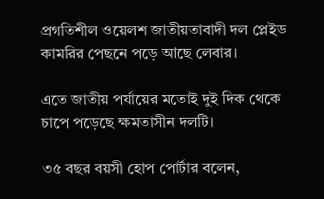প্রগতিশীল ওয়েলশ জাতীয়তাবাদী দল প্লেইড কামরির পেছনে পড়ে আছে লেবার।

এতে জাতীয় পর্যায়ের মতোই দুই দিক থেকে চাপে পড়েছে ক্ষমতাসীন দলটি।

৩৫ বছর বয়সী হোপ পোর্টার বলেন,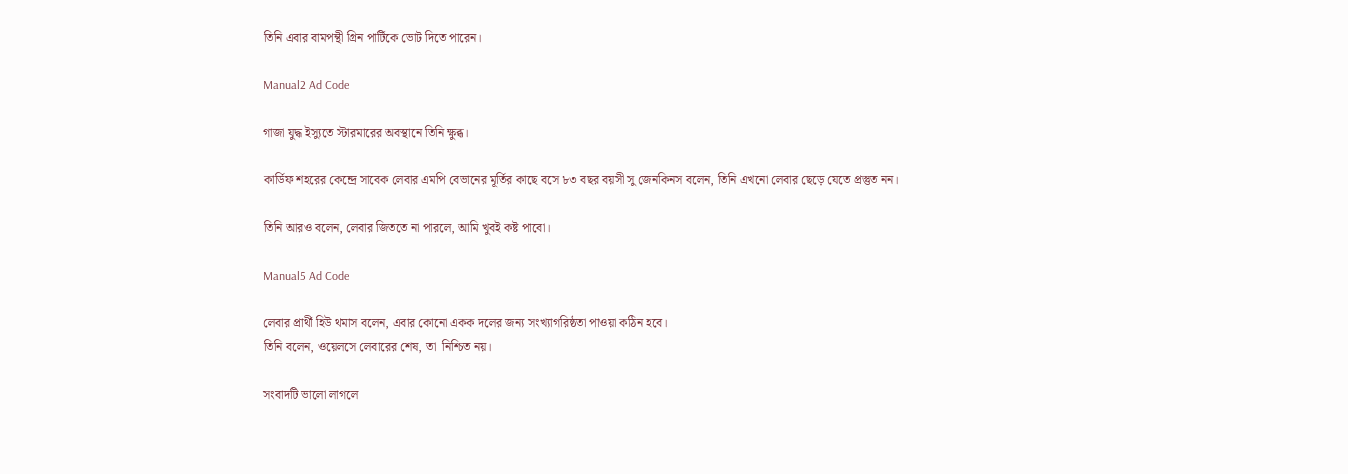তিনি এবার বামপন্থী গ্রিন পার্টিকে ভোট দিতে পারেন।

Manual2 Ad Code

গাজা যুদ্ধ ইস্যুতে স্টারমারের অবস্থানে তিনি ক্ষুব্ধ।

কার্ডিফ শহরের কেন্দ্রে সাবেক লেবার এমপি বেভানের মূর্তির কাছে বসে ৮৩ বছর বয়সী সু জেনকিনস বলেন, তিনি এখনো লেবার ছেড়ে যেতে প্রস্তুত নন।

তিনি আরও বলেন, লেবার জিততে না পারলে, আমি খুবই কষ্ট পাবো।

Manual5 Ad Code

লেবার প্রার্থী হিউ থমাস বলেন, এবার কোনো একক দলের জন্য সংখ্যাগরিষ্ঠতা পাওয়া কঠিন হবে।
তিনি বলেন, ওয়েলসে লেবারের শেষ, তা  নিশ্চিত নয়।

সংবাদটি ভালো লাগলে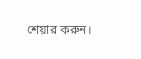শেয়ার করুন।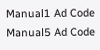Manual1 Ad Code
Manual5 Ad Code